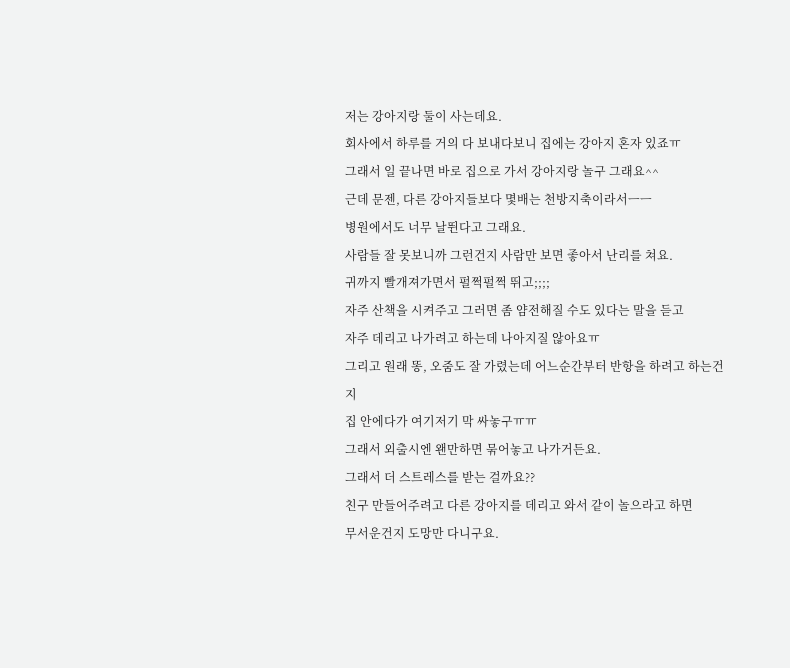저는 강아지랑 둘이 사는데요.
회사에서 하루를 거의 다 보내다보니 집에는 강아지 혼자 있죠ㅠ
그래서 일 끝나면 바로 집으로 가서 강아지랑 놀구 그래요^^
근데 문젠, 다른 강아지들보다 몇배는 천방지축이라서ㅡㅡ
병원에서도 너무 날뛴다고 그래요.
사람들 잘 못보니까 그런건지 사람만 보면 좋아서 난리를 쳐요.
귀까지 빨개져가면서 펄쩍펄쩍 뛰고;;;;
자주 산책을 시켜주고 그러면 좀 얌전해질 수도 있다는 말을 듣고
자주 데리고 나가려고 하는데 나아지질 않아요ㅠ
그리고 원래 똥, 오줌도 잘 가렸는데 어느순간부터 반항을 하려고 하는건지
집 안에다가 여기저기 막 싸놓구ㅠㅠ
그래서 외출시엔 왠만하면 묶어놓고 나가거든요.
그래서 더 스트레스를 받는 걸까요??
친구 만들어주려고 다른 강아지를 데리고 와서 같이 놀으라고 하면
무서운건지 도망만 다니구요.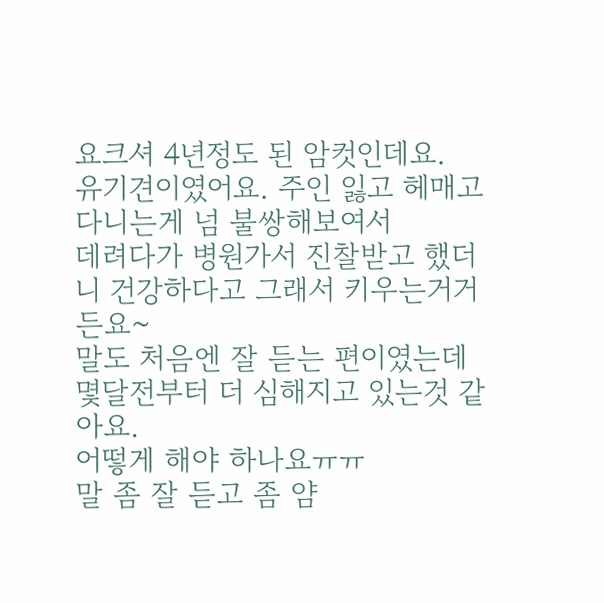요크셔 4년정도 된 암컷인데요.
유기견이였어요. 주인 잃고 헤매고 다니는게 넘 불쌍해보여서
데려다가 병원가서 진찰받고 했더니 건강하다고 그래서 키우는거거든요~
말도 처음엔 잘 듣는 편이였는데 몇달전부터 더 심해지고 있는것 같아요.
어떻게 해야 하나요ㅠㅠ
말 좀 잘 듣고 좀 얌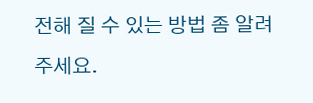전해 질 수 있는 방법 좀 알려주세요.